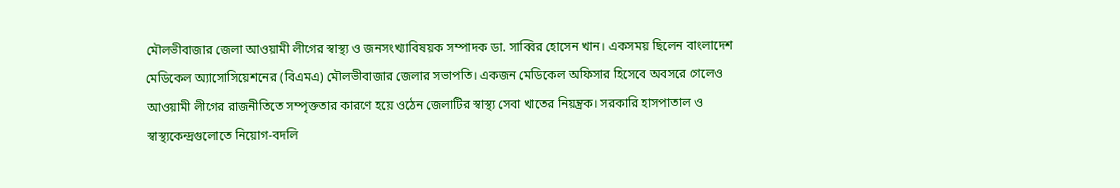মৌলভীবাজার জেলা আওয়ামী লীগের স্বাস্থ্য ও জনসংখ্যাবিষয়ক সম্পাদক ডা. সাব্বির হোসেন খান। একসময় ছিলেন বাংলাদেশ মেডিকেল অ্যাসোসিয়েশনের (বিএমএ) মৌলভীবাজার জেলার সভাপতি। একজন মেডিকেল অফিসার হিসেবে অবসরে গেলেও আওয়ামী লীগের রাজনীতিতে সম্পৃক্ততার কারণে হয়ে ওঠেন জেলাটির স্বাস্থ্য সেবা খাতের নিয়ন্ত্রক। সরকারি হাসপাতাল ও স্বাস্থ্যকেন্দ্রগুলোতে নিয়োগ-বদলি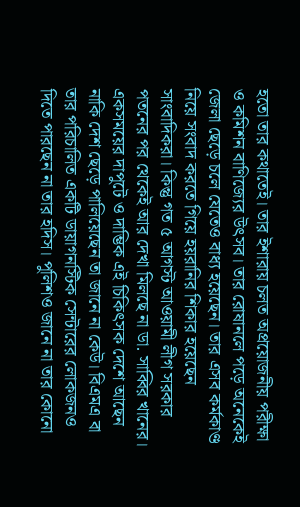হতো তার কথাতেই। তার ইশারায় চলত অপ্রয়োজনীয় পরীক্ষা ও কমিশন বাণিজ্যের উৎসব। তার রোষানলে পড়ে অনেকেই জেলা ছেড়ে চলে যেতেও বাধ্য হয়েছেন। তার এসব কর্মকাণ্ড নিয়ে সংবাদ করতে গিয়ে হয়রানির শিকার হয়েছেন সাংবাদিকরা। কিন্তু গত ৫ আগস্ট আওয়ামী লীগ সরকার পতনের পর থেকেই আর দেখা মিলছে না ডা. সাব্বির খানের। একসময়ের দাপুটে ও দাম্ভিক এই চিকিৎসক দেশে আছেন নাকি দেশ ছেড়ে পালিয়েছেন তা জানে না কেউ। বিএমএ বা তার পরিচালিত একটি ডায়াগনস্টিক সেন্টারের লোকজনও দিতে পারছেন না তার হদিস। পুলিশও জানে না তার কোনো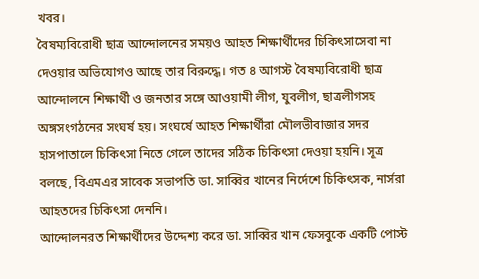খবর।
বৈষম্যবিরোধী ছাত্র আন্দোলনের সময়ও আহত শিক্ষার্থীদের চিকিৎসাসেবা না দেওয়ার অভিযোগও আছে তার বিরুদ্ধে। গত ৪ আগস্ট বৈষম্যবিরোধী ছাত্র আন্দোলনে শিক্ষার্থী ও জনতার সঙ্গে আওয়ামী লীগ, যুবলীগ, ছাত্রলীগসহ অঙ্গসংগঠনের সংঘর্ষ হয়। সংঘর্ষে আহত শিক্ষার্থীরা মৌলভীবাজার সদর হাসপাতালে চিকিৎসা নিতে গেলে তাদের সঠিক চিকিৎসা দেওয়া হয়নি। সূত্র বলছে, বিএমএর সাবেক সভাপতি ডা. সাব্বির খানের নির্দেশে চিকিৎসক, নার্সরা আহতদের চিকিৎসা দেননি।
আন্দোলনরত শিক্ষার্থীদের উদ্দেশ্য করে ডা. সাব্বির খান ফেসবুকে একটি পোস্ট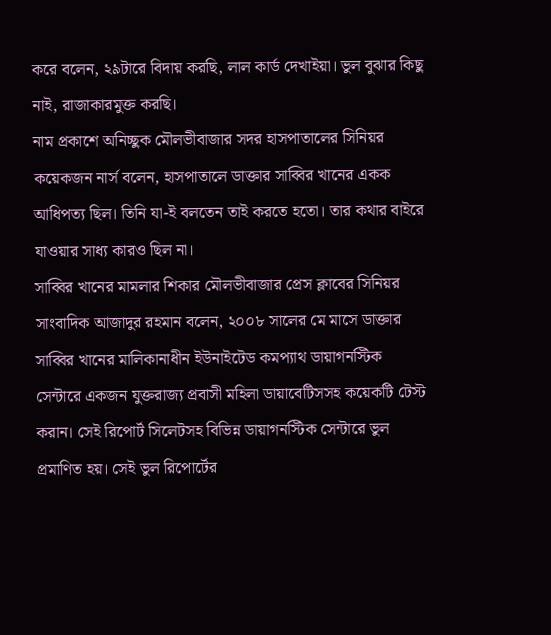করে বলেন, ২৯টারে বিদায় করছি, লাল কার্ড দেখাইয়া। ভুল বুঝার কিছু নাই, রাজাকারমুক্ত করছি।
নাম প্রকাশে অনিচ্ছুক মৌলভীবাজার সদর হাসপাতালের সিনিয়র কয়েকজন নার্স বলেন, হাসপাতালে ডাক্তার সাব্বির খানের একক আধিপত্য ছিল। তিনি যা-ই বলতেন তাই করতে হতো। তার কথার বাইরে যাওয়ার সাধ্য কারও ছিল না।
সাব্বির খানের মামলার শিকার মৌলভীবাজার প্রেস ক্লাবের সিনিয়র সাংবাদিক আজাদুর রহমান বলেন, ২০০৮ সালের মে মাসে ডাক্তার সাব্বির খানের মালিকানাধীন ইউনাইটেড কমপ্যাথ ডায়াগনস্টিক সেন্টারে একজন যুক্তরাজ্য প্রবাসী মহিলা ডায়াবেটিসসহ কয়েকটি টেস্ট করান। সেই রিপোর্ট সিলেটসহ বিভিন্ন ডায়াগনস্টিক সেন্টারে ভুল প্রমাণিত হয়। সেই ভুল রিপোর্টের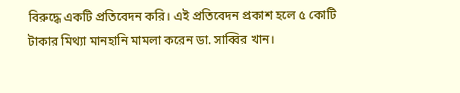বিরুদ্ধে একটি প্রতিবেদন করি। এই প্রতিবেদন প্রকাশ হলে ৫ কোটি টাকার মিথ্যা মানহানি মামলা করেন ডা. সাব্বির খান।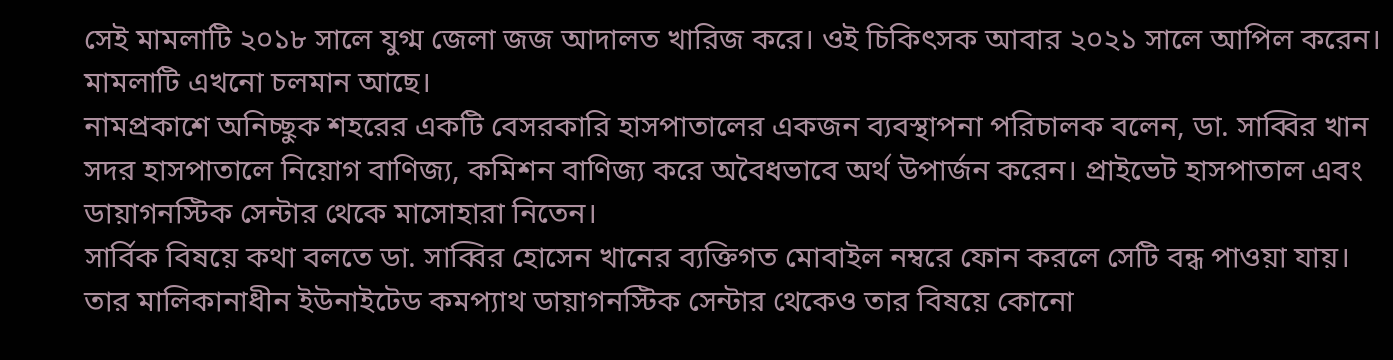সেই মামলাটি ২০১৮ সালে যুগ্ম জেলা জজ আদালত খারিজ করে। ওই চিকিৎসক আবার ২০২১ সালে আপিল করেন। মামলাটি এখনো চলমান আছে।
নামপ্রকাশে অনিচ্ছুক শহরের একটি বেসরকারি হাসপাতালের একজন ব্যবস্থাপনা পরিচালক বলেন, ডা. সাব্বির খান সদর হাসপাতালে নিয়োগ বাণিজ্য, কমিশন বাণিজ্য করে অবৈধভাবে অর্থ উপার্জন করেন। প্রাইভেট হাসপাতাল এবং ডায়াগনস্টিক সেন্টার থেকে মাসোহারা নিতেন।
সার্বিক বিষয়ে কথা বলতে ডা. সাব্বির হোসেন খানের ব্যক্তিগত মোবাইল নম্বরে ফোন করলে সেটি বন্ধ পাওয়া যায়। তার মালিকানাধীন ইউনাইটেড কমপ্যাথ ডায়াগনস্টিক সেন্টার থেকেও তার বিষয়ে কোনো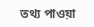তথ্য পাওয়া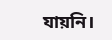যায়নি।